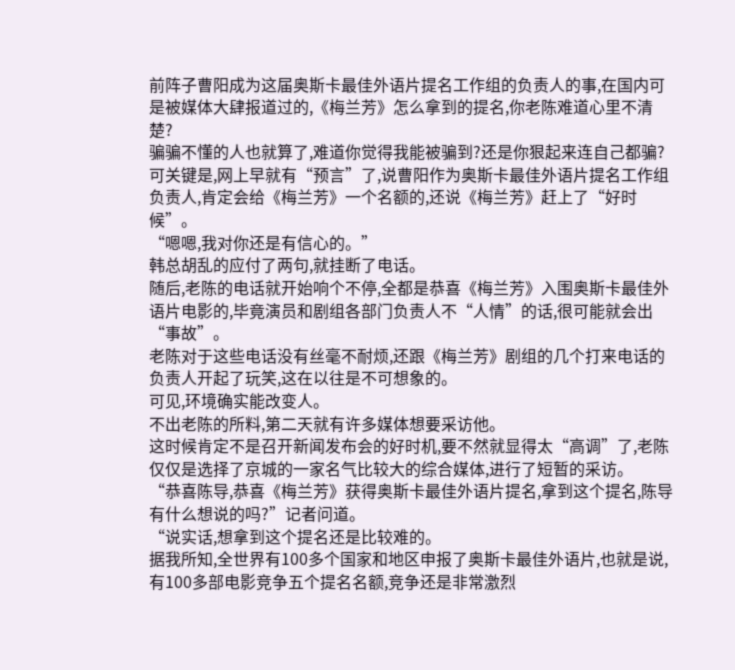前阵子曹阳成为这届奥斯卡最佳外语片提名工作组的负责人的事,在国内可是被媒体大肆报道过的,《梅兰芳》怎么拿到的提名,你老陈难道心里不清楚?
骗骗不懂的人也就算了,难道你觉得我能被骗到?还是你狠起来连自己都骗?
可关键是,网上早就有“预言”了,说曹阳作为奥斯卡最佳外语片提名工作组负责人,肯定会给《梅兰芳》一个名额的,还说《梅兰芳》赶上了“好时候”。
“嗯嗯,我对你还是有信心的。”
韩总胡乱的应付了两句,就挂断了电话。
随后,老陈的电话就开始响个不停,全都是恭喜《梅兰芳》入围奥斯卡最佳外语片电影的,毕竟演员和剧组各部门负责人不“人情”的话,很可能就会出“事故”。
老陈对于这些电话没有丝毫不耐烦,还跟《梅兰芳》剧组的几个打来电话的负责人开起了玩笑,这在以往是不可想象的。
可见,环境确实能改变人。
不出老陈的所料,第二天就有许多媒体想要采访他。
这时候肯定不是召开新闻发布会的好时机,要不然就显得太“高调”了,老陈仅仅是选择了京城的一家名气比较大的综合媒体,进行了短暂的采访。
“恭喜陈导,恭喜《梅兰芳》获得奥斯卡最佳外语片提名,拿到这个提名,陈导有什么想说的吗?”记者问道。
“说实话,想拿到这个提名还是比较难的。
据我所知,全世界有100多个国家和地区申报了奥斯卡最佳外语片,也就是说,有100多部电影竞争五个提名名额,竞争还是非常激烈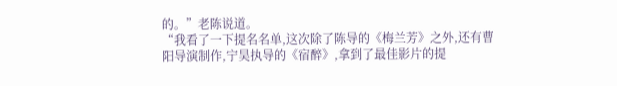的。”老陈说道。
“我看了一下提名名单,这次除了陈导的《梅兰芳》之外,还有曹阳导演制作,宁昊执导的《宿醉》,拿到了最佳影片的提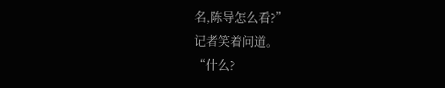名,陈导怎么看?”
记者笑着问道。
“什么?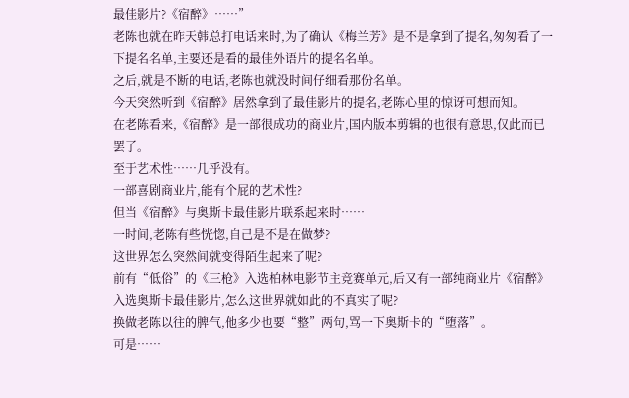最佳影片?《宿醉》……”
老陈也就在昨天韩总打电话来时,为了确认《梅兰芳》是不是拿到了提名,匆匆看了一下提名名单,主要还是看的最佳外语片的提名名单。
之后,就是不断的电话,老陈也就没时间仔细看那份名单。
今天突然听到《宿醉》居然拿到了最佳影片的提名,老陈心里的惊讶可想而知。
在老陈看来,《宿醉》是一部很成功的商业片,国内版本剪辑的也很有意思,仅此而已罢了。
至于艺术性……几乎没有。
一部喜剧商业片,能有个屁的艺术性?
但当《宿醉》与奥斯卡最佳影片联系起来时……
一时间,老陈有些恍惚,自己是不是在做梦?
这世界怎么突然间就变得陌生起来了呢?
前有“低俗”的《三枪》入选柏林电影节主竞赛单元,后又有一部纯商业片《宿醉》入选奥斯卡最佳影片,怎么这世界就如此的不真实了呢?
换做老陈以往的脾气,他多少也要“整”两句,骂一下奥斯卡的“堕落”。
可是……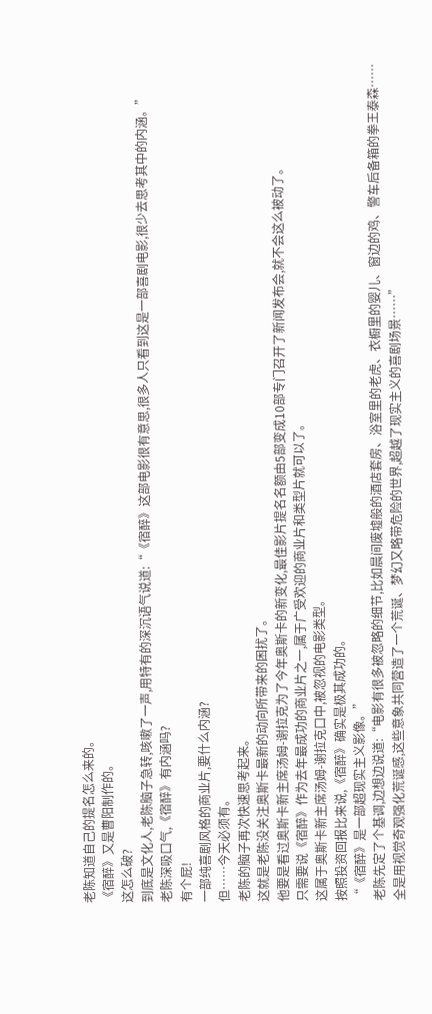老陈知道自己的提名怎么来的。
《宿醉》又是曹阳制作的。
这怎么破?
到底是文化人,老陈脑子急转,咳嗽了一声,用特有的深沉语气说道:“《宿醉》这部电影很有意思,很多人只看到这是一部喜剧电影,很少去思考其中的内涵。”
老陈深吸口气,《宿醉》有内涵吗?
有个屁!
一部纯喜剧风格的商业片,要什么内涵?
但……今天必须有。
老陈的脑子再次快速思考起来。
这就是老陈没关注奥斯卡最新的动向所带来的困扰了。
他要是看过奥斯卡新主席汤姆-谢拉克为了今年奥斯卡的新变化,最佳影片提名名额由5部变成10部专门召开了新闻发布会,就不会这么被动了。
只需要说《宿醉》作为去年最成功的商业片之一,属于广受欢迎的商业片和类型片就可以了。
这属于奥斯卡新主席汤姆-谢拉克口中,被忽视的电影类型。
按照投资回报比来说,《宿醉》确实是极其成功的。
“《宿醉》是一部超现实主义影像。”
老陈先定了个基调,边想边说道:“电影有很多被忽略的细节,比如晨间废墟般的酒店套房、浴室里的老虎、衣橱里的婴儿、窗边的鸡、警车后备箱的拳王泰森……
全是用视觉奇观强化荒诞感,这些意象共同营造了一个荒诞、梦幻又略带危险的世界,超越了现实主义的喜剧场景……”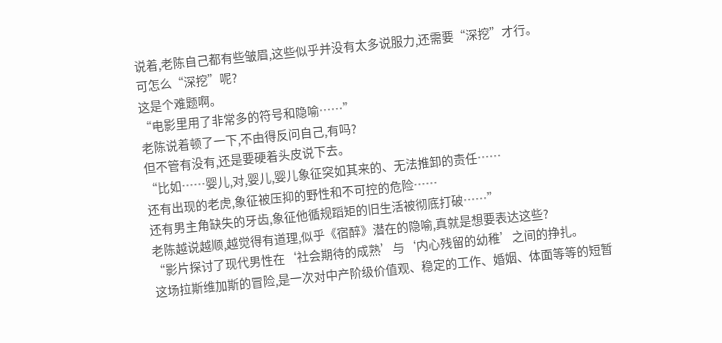说着,老陈自己都有些皱眉,这些似乎并没有太多说服力,还需要“深挖”才行。
可怎么“深挖”呢?
这是个难题啊。
“电影里用了非常多的符号和隐喻……”
老陈说着顿了一下,不由得反问自己,有吗?
但不管有没有,还是要硬着头皮说下去。
“比如……婴儿,对,婴儿,婴儿象征突如其来的、无法推卸的责任……
还有出现的老虎,象征被压抑的野性和不可控的危险……
还有男主角缺失的牙齿,象征他循规蹈矩的旧生活被彻底打破……”
老陈越说越顺,越觉得有道理,似乎《宿醉》潜在的隐喻,真就是想要表达这些?
“影片探讨了现代男性在‘社会期待的成熟’与‘内心残留的幼稚’之间的挣扎。
这场拉斯维加斯的冒险,是一次对中产阶级价值观、稳定的工作、婚姻、体面等等的短暂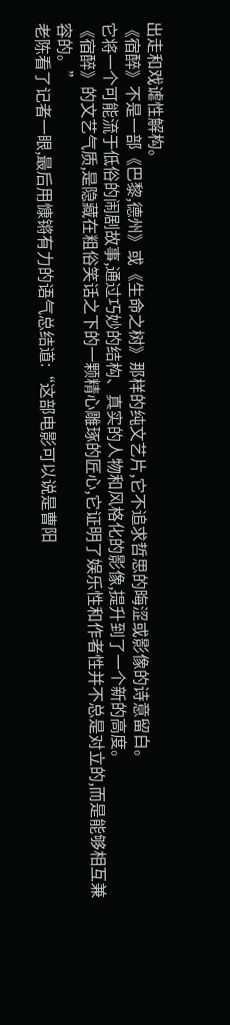出走和戏谑性解构。
《宿醉》不是一部《巴黎,德州》或《生命之树》那样的纯文艺片,它不追求哲思的晦涩或影像的诗意留白。
它将一个可能流于低俗的闹剧故事,通过巧妙的结构、真实的人物和风格化的影像,提升到了一个新的高度。
《宿醉》的文艺气质,是隐藏在粗俗笑话之下的一颗精心雕琢的匠心,它证明了娱乐性和作者性并不总是对立的,而是能够相互兼容的。”
老陈看了记者一眼,最后用慷锵有力的语气总结道:“这部电影可以说是曹阳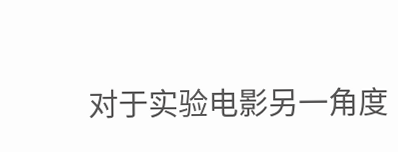对于实验电影另一角度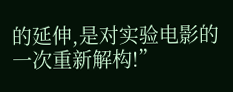的延伸,是对实验电影的一次重新解构!”